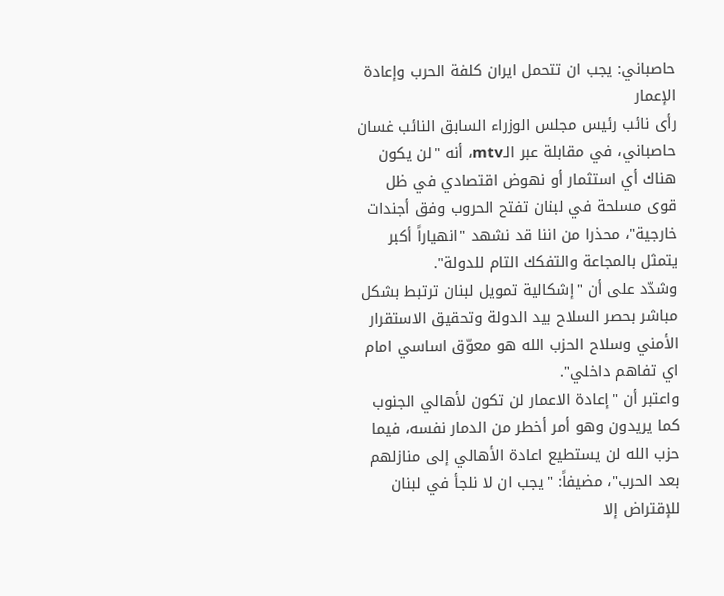حاصباني: يجب ان تتحمل ايران كلفة الحرب وإعادة الإعمار
رأى نائب رئيس مجلس الوزراء السابق النائب غسان حاصباني، في مقابلة عبر الـmtv، أنه "لن يكون هناك أي استثمار أو نهوض اقتصادي في ظل قوى مسلحة في لبنان تفتح الحروب وفق أجندات خارجية"، محذرا من اننا قد نشهد "انهياراً أكبر يتمثل بالمجاعة والتفكك التام للدولة".
وشدّد على أن "إشكالية تمويل لبنان ترتبط بشكل مباشر بحصر السلاح بيد الدولة وتحقيق الاستقرار الأمني وسلاح الحزب الله هو معوّق اساسي امام اي تفاهم داخلي".
واعتبر أن "إعادة الاعمار لن تكون لأهالي الجنوب كما يريدون وهو أمر أخطر من الدمار نفسه، فيما حزب الله لن يستطيع اعادة الأهالي إلى منازلهم بعد الحرب"، مضيفاً: "يجب ان لا نلجأ في لبنان للإقتراض إلا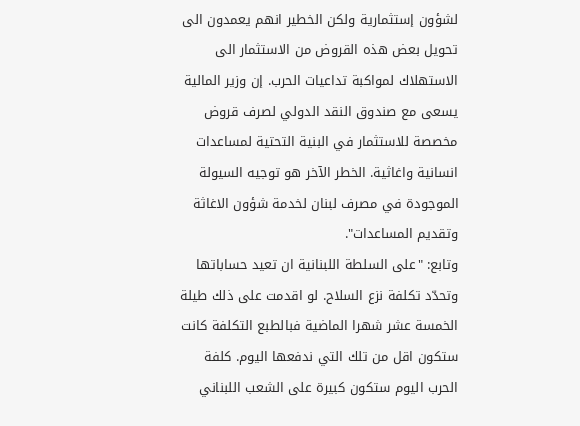لشؤون إستثمارية ولكن الخطير انهم يعمدون الى تحويل بعض هذه القروض من الاستثمار الى الاستهلاك لمواكبة تداعيات الحرب. إن وزير المالية يسعى مع صندوق النقد الدولي لصرف قروض مخصصة للاستثمار في البنية التحتية لمساعدات انسانية واغاثية. الخطر الآخر هو توجيه السيولة الموجودة في مصرف لبنان لخدمة شؤون الاغاثة وتقديم المساعدات".
وتابع: "على السلطة اللبنانية ان تعيد حساباتها وتحدّد تكلفة نزع السلاح. لو اقدمت على ذلك طيلة الخمسة عشر شهرا الماضية فبالطبع التكلفة كانت ستكون اقل من تلك التي ندفعها اليوم. كلفة الحرب اليوم ستكون كبيرة على الشعب اللبناني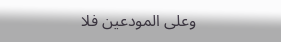وعلى المودعين فلا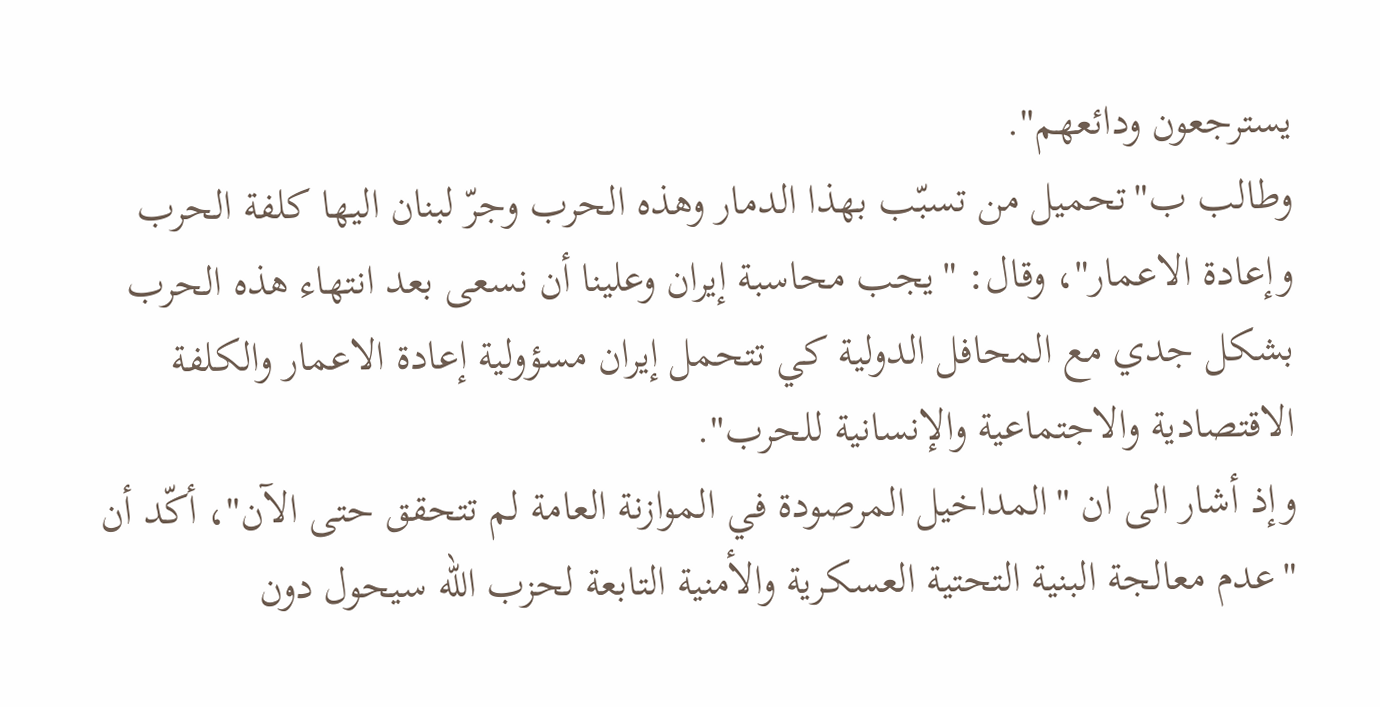يسترجعون ودائعهم".
وطالب ب"تحميل من تسبّب بهذا الدمار وهذه الحرب وجرّ لبنان اليها كلفة الحرب وإعادة الاعمار"، وقال: "يجب محاسبة إيران وعلينا أن نسعى بعد انتهاء هذه الحرب بشكل جدي مع المحافل الدولية كي تتحمل إيران مسؤولية إعادة الاعمار والكلفة الاقتصادية والاجتماعية والإنسانية للحرب".
وإذ أشار الى ان "المداخيل المرصودة في الموازنة العامة لم تتحقق حتى الآن"، أكّد أن "عدم معالجة البنية التحتية العسكرية والأمنية التابعة لحزب الله سيحول دون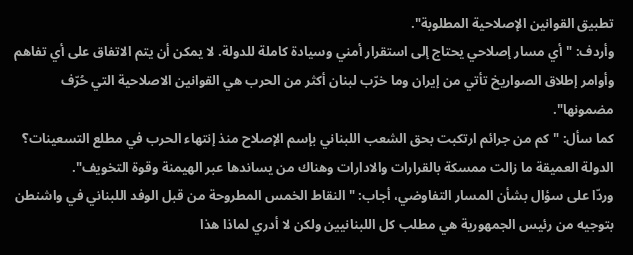تطبيق القوانين الإصلاحية المطلوبة".
وأردف: "أي مسار إصلاحي يحتاج إلى استقرار أمني وسيادة كاملة للدولة. لا يمكن أن يتم الاتفاق على أي تفاهم وأوامر إطلاق الصواريخ تأتي من إيران وما خرّب لبنان أكثر من الحرب هي القوانين الاصلاحية التي حُرّف مضمونها".
كما سأل: "كم من جرائم ارتكبت بحق الشعب اللبناني بإسم الإصلاح منذ إنتهاء الحرب في مطلع التسعينات؟ الدولة العميقة ما زالت ممسكة بالقرارات والادارات وهناك من يساندها عبر الهيمنة وقوة التخويف".
وردّا على سؤال بشأن المسار التفاوضي، أجاب: "النقاط الخمس المطروحة من قبل الوفد اللبناني في واشنطن بتوجيه من رئيس الجمهورية هي مطلب كل اللبنانيين ولكن لا أدري لماذا هذا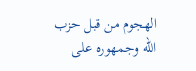الهجوم من قبل حزب اللّه وجمهوره على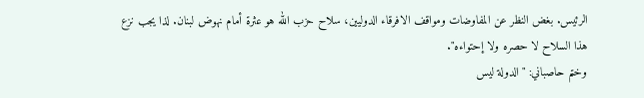الرئيس. بغض النظر عن المفاوضات ومواقف الافرقاء الدوليين، سلاح حزب الله هو عثرة أمام نهوض لبنان. لذا يجب نزع هذا السلاح لا حصره ولا إحتواءه".
وختم حاصباني: "الدولة ليس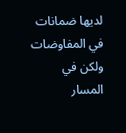لديها ضمانات في المفاوضات ولكن في المسار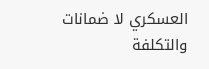العسكري لا ضمانات والتكلفة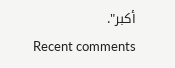أكبر".
Recent comments